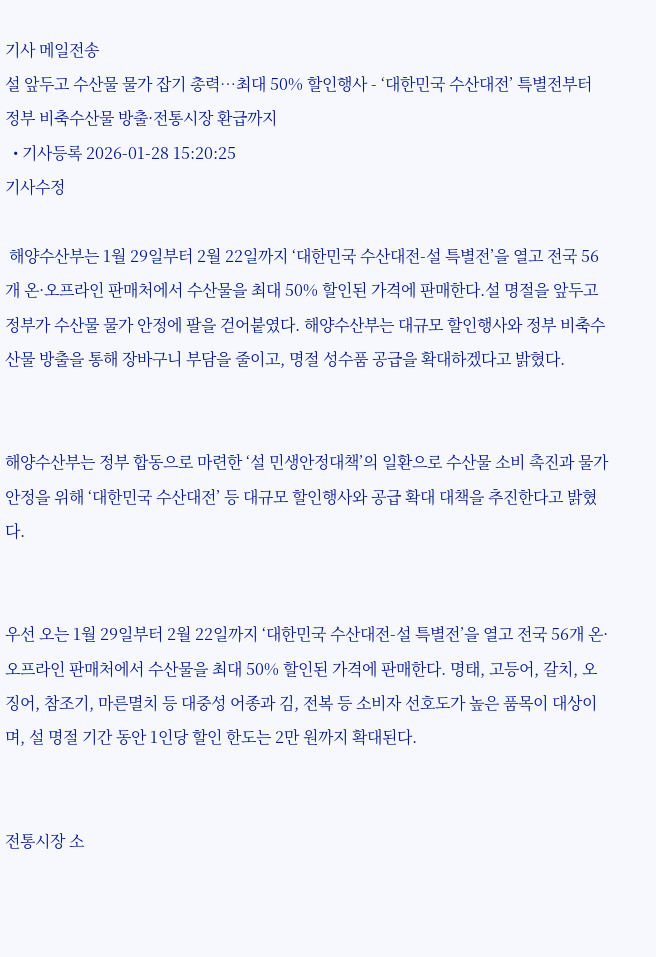기사 메일전송
설 앞두고 수산물 물가 잡기 총력…최대 50% 할인행사 - ‘대한민국 수산대전’ 특별전부터 정부 비축수산물 방출·전통시장 환급까지
  • 기사등록 2026-01-28 15:20:25
기사수정

 해양수산부는 1월 29일부터 2월 22일까지 ‘대한민국 수산대전-설 특별전’을 열고 전국 56개 온·오프라인 판매처에서 수산물을 최대 50% 할인된 가격에 판매한다.설 명절을 앞두고 정부가 수산물 물가 안정에 팔을 걷어붙였다. 해양수산부는 대규모 할인행사와 정부 비축수산물 방출을 통해 장바구니 부담을 줄이고, 명절 성수품 공급을 확대하겠다고 밝혔다.


해양수산부는 정부 합동으로 마련한 ‘설 민생안정대책’의 일환으로 수산물 소비 촉진과 물가 안정을 위해 ‘대한민국 수산대전’ 등 대규모 할인행사와 공급 확대 대책을 추진한다고 밝혔다.


우선 오는 1월 29일부터 2월 22일까지 ‘대한민국 수산대전-설 특별전’을 열고 전국 56개 온·오프라인 판매처에서 수산물을 최대 50% 할인된 가격에 판매한다. 명태, 고등어, 갈치, 오징어, 참조기, 마른멸치 등 대중성 어종과 김, 전복 등 소비자 선호도가 높은 품목이 대상이며, 설 명절 기간 동안 1인당 할인 한도는 2만 원까지 확대된다.


전통시장 소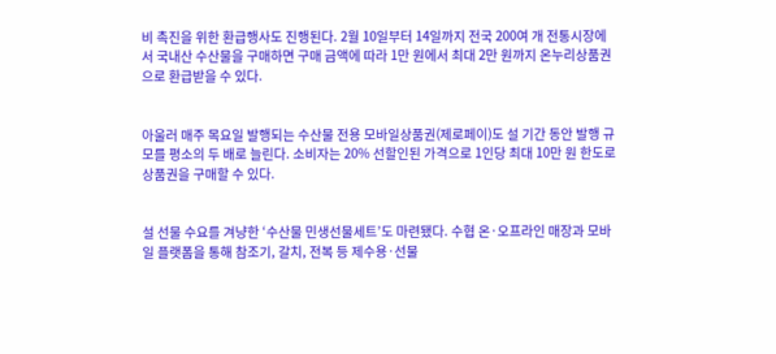비 촉진을 위한 환급행사도 진행된다. 2월 10일부터 14일까지 전국 200여 개 전통시장에서 국내산 수산물을 구매하면 구매 금액에 따라 1만 원에서 최대 2만 원까지 온누리상품권으로 환급받을 수 있다.


아울러 매주 목요일 발행되는 수산물 전용 모바일상품권(제로페이)도 설 기간 동안 발행 규모를 평소의 두 배로 늘린다. 소비자는 20% 선할인된 가격으로 1인당 최대 10만 원 한도로 상품권을 구매할 수 있다.


설 선물 수요를 겨냥한 ‘수산물 민생선물세트’도 마련됐다. 수협 온·오프라인 매장과 모바일 플랫폼을 통해 참조기, 갈치, 전복 등 제수용·선물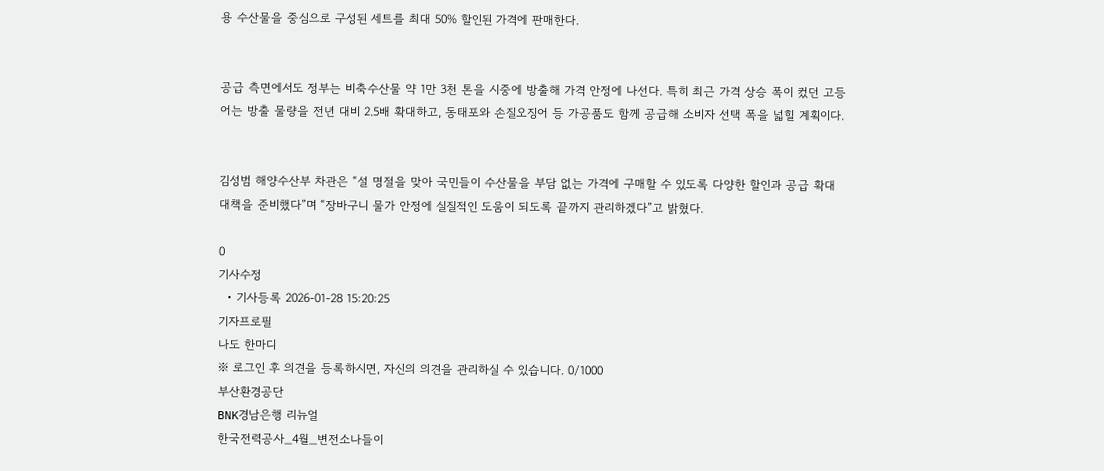용 수산물을 중심으로 구성된 세트를 최대 50% 할인된 가격에 판매한다.


공급 측면에서도 정부는 비축수산물 약 1만 3천 톤을 시중에 방출해 가격 안정에 나선다. 특히 최근 가격 상승 폭이 컸던 고등어는 방출 물량을 전년 대비 2.5배 확대하고, 동태포와 손질오징어 등 가공품도 함께 공급해 소비자 선택 폭을 넓힐 계획이다.


김성범 해양수산부 차관은 “설 명절을 맞아 국민들이 수산물을 부담 없는 가격에 구매할 수 있도록 다양한 할인과 공급 확대 대책을 준비했다”며 “장바구니 물가 안정에 실질적인 도움이 되도록 끝까지 관리하겠다”고 밝혔다.

0
기사수정
  • 기사등록 2026-01-28 15:20:25
기자프로필
나도 한마디
※ 로그인 후 의견을 등록하시면, 자신의 의견을 관리하실 수 있습니다. 0/1000
부산환경공단
BNK경남은행 리뉴얼
한국전력공사_4월_변전소나들이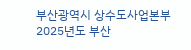부산광역시 상수도사업본부
2025년도 부산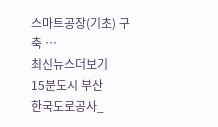스마트공장(기초) 구축 …
최신뉴스더보기
15분도시 부산
한국도로공사_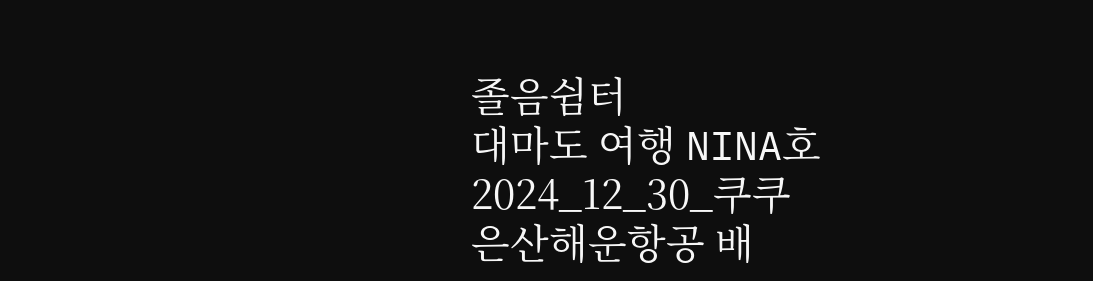졸음쉼터
대마도 여행 NINA호
2024_12_30_쿠쿠
은산해운항공 배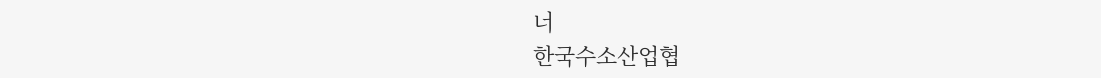너
한국수소산업협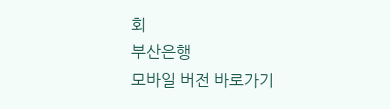회
부산은행
모바일 버전 바로가기